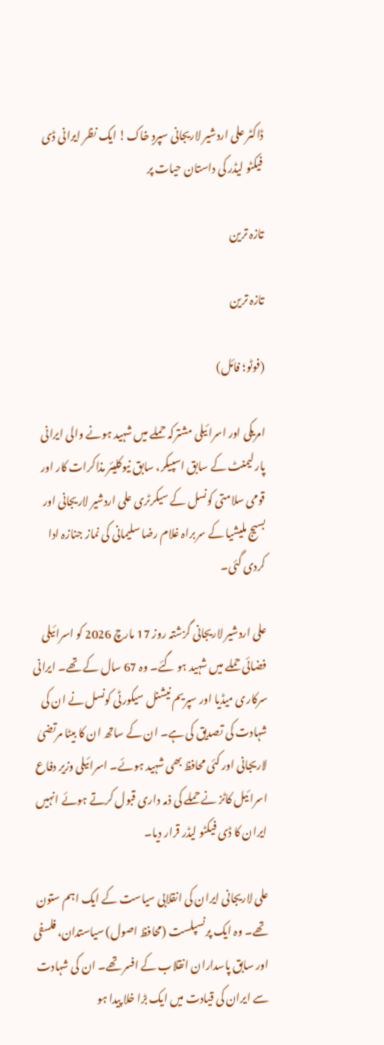ڈاکٹر علی اردشیر لاریجانی سپردِ خاک! ایک نظر ایرانی ڈی فیکٹو لیڈر کی داستان حیات پر

تازہ ترین

تازہ ترین

(فوٹو؛ فائل)

امریکی اور اسرائیلی مشترکہ حملے میں شہید ہونے والی ایرانی پارلیمنٹ کے سابق اسپیکر، سابق نیوکلیئر مذاکرات کار اور قومی سلامتی کونسل کے سیکرٹری علی اردشیر لاریجانی اور بسیج ملیشیا کے سربراہ غلام رضا سلیمانی کی نماز جنازہ ادا کردی گئی۔

علی اردشیر لاریجانی گزشتہ روز 17 مارچ 2026 کو اسرائیلی فضائی حملے میں شہید ہو گئے۔ وہ 67 سال کے تھے۔ ایرانی سرکاری میڈیا اور سپریم نیشنل سیکورٹی کونسل نے ان کی شہادت کی تصدیق کی ہے۔ ان کے ساتھ ان کا بیٹا مرتضیٰ لاریجانی اور کئی محافظ بھی شہید ہوئے۔ اسرائیلی وزیر دفاع اسرائیل کاٹز نے حملے کی ذمہ داری قبول کرتے ہوئے انہیں ایران کا ڈی فیکٹو لیڈر قرار دیا۔

علی لاریجانی ایران کی انقلابی سیاست کے ایک اہم ستون تھے۔ وہ ایک پرنسپلست (محافظ اصول) سیاستدان، فلسفی اور سابق پاسداران انقلاب کے افسر تھے۔ ان کی شہادت سے ایران کی قیادت میں ایک بڑا خلا پیدا ہو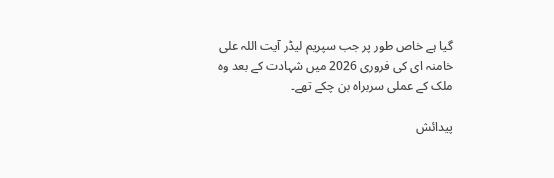گیا ہے خاص طور پر جب سپریم لیڈر آیت اللہ علی خامنہ ای کی فروری 2026 میں شہادت کے بعد وہ ملک کے عملی سربراہ بن چکے تھے۔

پیدائش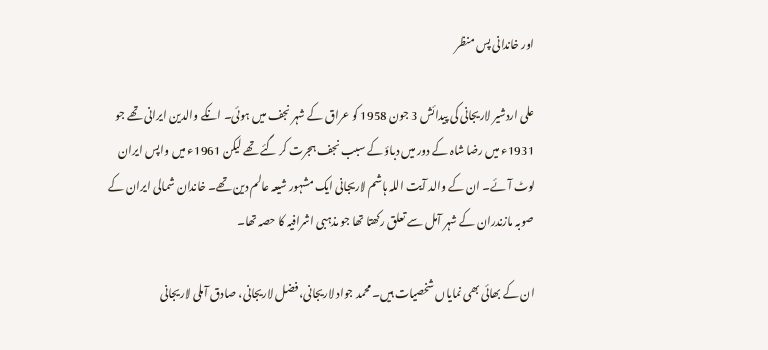اور خاندانی پس منظر

علی اردشیر لاریجانی کی پیدائش 3 جون 1958 کو عراق کے شہر نجف میں ہوئی۔ انکے والدین ایرانی تھے جو 1931ء میں رضا شاہ کے دور میں دباؤ کے سبب نجف ہجرت کر گئے تھے لیکن 1961ء میں واپس ایران لوٹ آئے۔ ان کے والد آیت اللہ ہاشم لاریجانی ایک مشہور شیعہ عالم دین تھے۔ خاندان شمالی ایران کے صوبہ مازندران کے شہر آمل سے تعلق رکھتا تھا جو مذہبی اشرافیہ کا حصہ تھا۔

ان کے بھائی بھی نمایاں شخصیات ہیں۔ محمد جواد لاریجانی، فضل لاریجانی، صادق آملی لاریجانی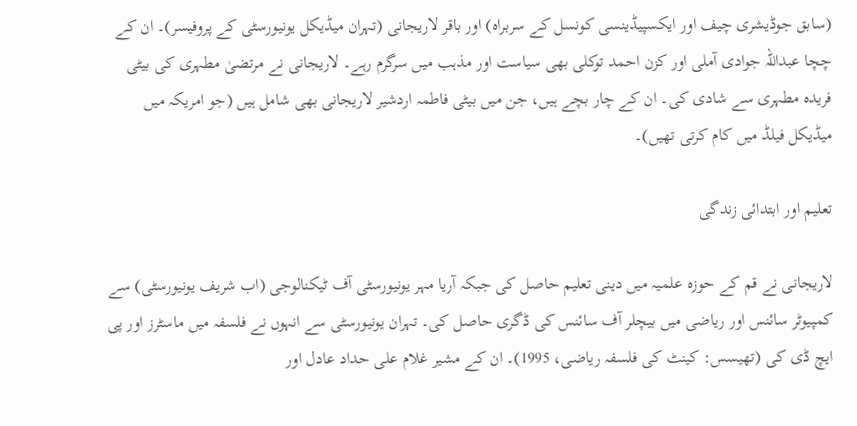(سابق جوڈیشری چیف اور ایکسپیڈینسی کونسل کے سربراہ) اور باقر لاریجانی (تہران میڈیکل یونیورسٹی کے پروفیسر)۔ ان کے چچا عبداللہ جوادی آملی اور کزن احمد توکلی بھی سیاست اور مذہب میں سرگرم رہے۔ لاریجانی نے مرتضیٰ مطہری کی بیٹی فریدہ مطہری سے شادی کی۔ ان کے چار بچے ہیں، جن میں بیٹی فاطمہ اردشیر لاریجانی بھی شامل ہیں (جو امریکہ میں میڈیکل فیلڈ میں کام کرتی تھیں)۔

تعلیم اور ابتدائی زندگی

لاریجانی نے قم کے حوزہ علمیہ میں دینی تعلیم حاصل کی جبکہ آریا مہر یونیورسٹی آف ٹیکنالوجی (اب شریف یونیورسٹی) سے کمپیوٹر سائنس اور ریاضی میں بیچلر آف سائنس کی ڈگری حاصل کی۔ تہران یونیورسٹی سے انہوں نے فلسفہ میں ماسٹرز اور پی ایچ ڈی کی (تھیسس: کینٹ کی فلسفہ ریاضی، 1995)۔ ان کے مشیر غلام علی حداد عادل اور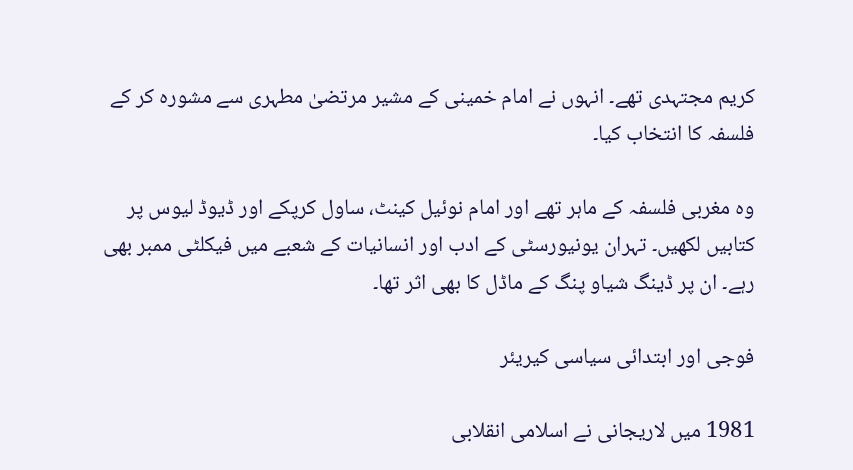کریم مجتہدی تھے۔ انہوں نے امام خمینی کے مشیر مرتضیٰ مطہری سے مشورہ کر کے فلسفہ کا انتخاب کیا۔

وہ مغربی فلسفہ کے ماہر تھے اور امام نوئیل کینٹ، ساول کرپکے اور ڈیوڈ لیوس پر کتابیں لکھیں۔ تہران یونیورسٹی کے ادب اور انسانیات کے شعبے میں فیکلٹی ممبر بھی رہے۔ ان پر ڈینگ شیاو پنگ کے ماڈل کا بھی اثر تھا۔

فوجی اور ابتدائی سیاسی کیریئر

1981 میں لاریجانی نے اسلامی انقلابی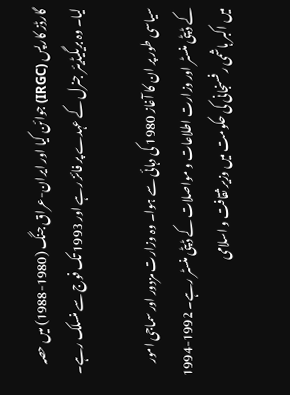گارڈز کارپس (IRGC) جوائن کیا اور ایران-عراق جنگ (1980-1988) میں حصہ لیا۔ وہ بریگیڈیئر جنرل کے عہدے پر فائز رہے اور 1993 تک فوج سے منسلک رہے۔

سیاسی طور پر ان کا آغاز 1980 کی دہائی سے ہوا۔ وہ وزارت مزدور اور سماجی امور کے ڈپٹی منسٹر اور وزارت اطلاعات و مواصلات کے ڈپٹی منسٹر رہے۔ 1992-1994 میں اکبر ہاشمی رفسنجانی کی حکومت میں وزیر ثقافت و اسلامی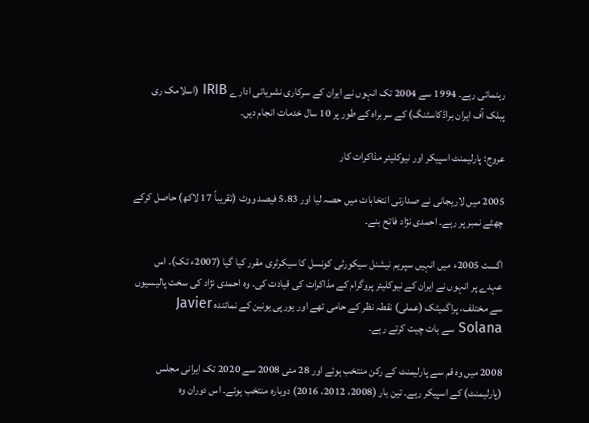رہنمائی رہے۔ 1994 سے 2004 تک انہوں نے ایران کے سرکاری نشریاتی ادارے IRIB (اسلامک ری پبلک آف ایران براڈکاسٹنگ) کے سربراہ کے طور پر 10 سال خدمات انجام دیں۔

عروج: پارلیمنٹ اسپیکر اور نیوکلیئر مذاکرات کار

2005 میں لاریجانی نے صدارتی انتخابات میں حصہ لیا اور 5.83 فیصد ووٹ (تقریباً 17 لاکھ) حاصل کرکے چھٹے نمبر پر رہے۔ احمدی نژاد فاتح بنے۔

اگست 2005ء میں انہیں سپریم نیشنل سیکورٹی کونسل کا سیکرٹری مقرر کیا گیا (2007ء تک)۔ اس عہدے پر انہوں نے ایران کے نیوکلیئر پروگرام کے مذاکرات کی قیادت کی۔ وہ احمدی نژاد کی سخت پالیسیوں سے مختلف، پراگمیٹک (عملی) نقطہ نظر کے حامی تھے اور یورپی یونین کے نمائندہ Javier Solana سے بات چیت کرتے رہے۔

2008 میں وہ قم سے پارلیمنٹ کے رکن منتخب ہوئے اور 28 مئی 2008 سے 2020 تک ایرانی مجلس (پارلیمنٹ) کے اسپیکر رہے۔ تین بار (2008، 2012، 2016) دوبارہ منتخب ہوئے۔ اس دوران وہ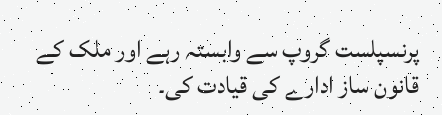پرنسپلست گروپ سے وابستہ رہے اور ملک کے قانون ساز ادارے کی قیادت کی۔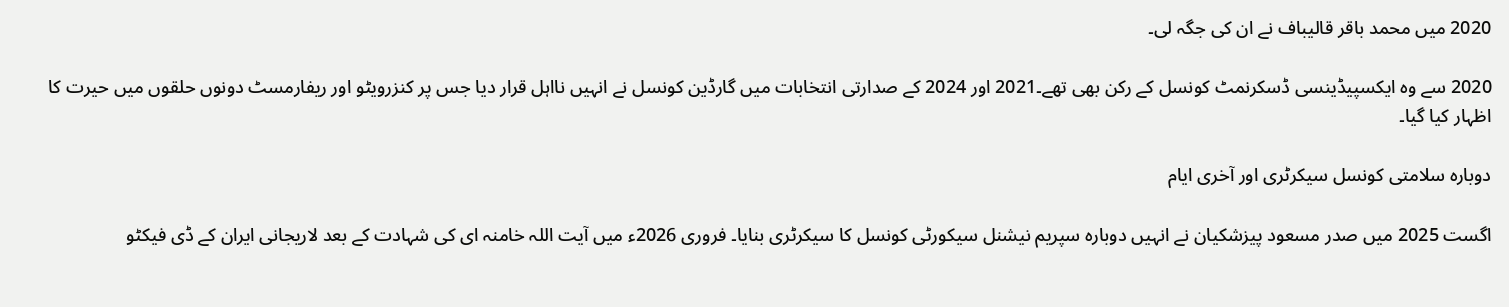2020 میں محمد باقر قالیباف نے ان کی جگہ لی۔

2020 سے وہ ایکسپیڈینسی ڈسکرنمٹ کونسل کے رکن بھی تھے۔2021 اور 2024 کے صدارتی انتخابات میں گارڈین کونسل نے انہیں نااہل قرار دیا جس پر کنزرویٹو اور ریفارمسٹ دونوں حلقوں میں حیرت کا اظہار کیا گیا۔

دوبارہ سلامتی کونسل سیکرٹری اور آخری ایام

اگست 2025 میں صدر مسعود پیزشکیان نے انہیں دوبارہ سپریم نیشنل سیکورٹی کونسل کا سیکرٹری بنایا۔ فروری 2026ء میں آیت اللہ خامنہ ای کی شہادت کے بعد لاریجانی ایران کے ڈی فیکٹو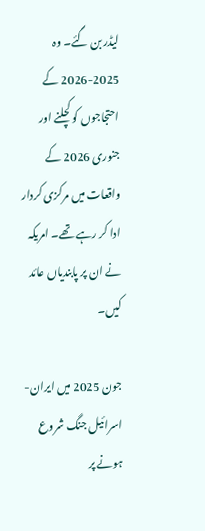لیڈر بن گئے۔ وہ 2025-2026 کے احتجاجوں کو کچلنے اور جنوری 2026 کے واقعات میں مرکزی کردار ادا کر رہے تھے۔ امریکہ نے ان پر پابندیاں عائد کیں۔

جون 2025 میں ایران-اسرائیل جنگ شروع ہونے پر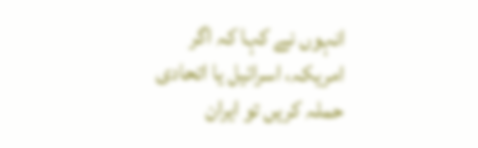انہوں نے کہا کہ اگر امریکہ، اسرائیل یا اتحادی حملہ کریں تو ایران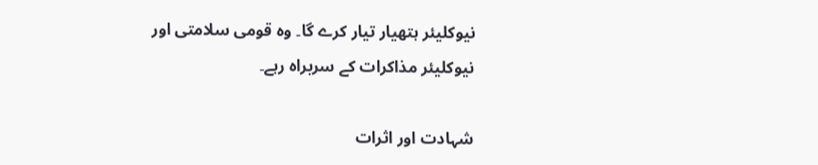نیوکلیئر ہتھیار تیار کرے گا۔ وہ قومی سلامتی اور نیوکلیئر مذاکرات کے سربراہ رہے۔

شہادت اور اثرات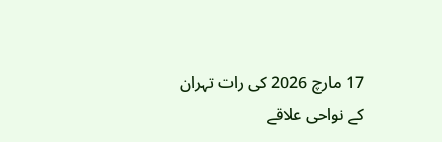17 مارچ 2026 کی رات تہران کے نواحی علاقے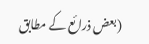(بعض ذرائع کے مطابق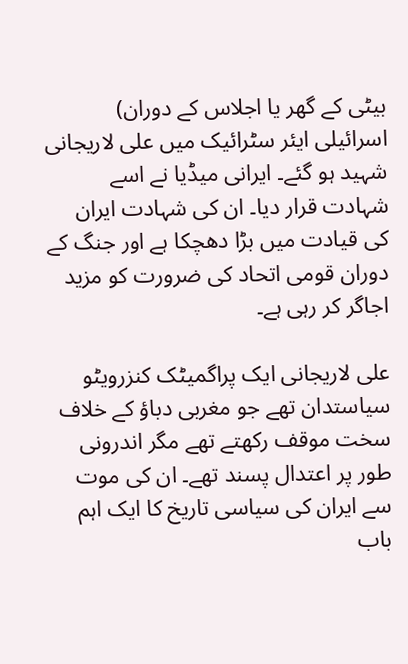بیٹی کے گھر یا اجلاس کے دوران) اسرائیلی ایئر سٹرائیک میں علی لاریجانی شہید ہو گئے۔ ایرانی میڈیا نے اسے شہادت قرار دیا۔ ان کی شہادت ایران کی قیادت میں بڑا دھچکا ہے اور جنگ کے دوران قومی اتحاد کی ضرورت کو مزید اجاگر کر رہی ہے۔

علی لاریجانی ایک پراگمیٹک کنزرویٹو سیاستدان تھے جو مغربی دباؤ کے خلاف سخت موقف رکھتے تھے مگر اندرونی طور پر اعتدال پسند تھے۔ ان کی موت سے ایران کی سیاسی تاریخ کا ایک اہم باب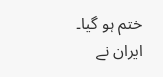ختم ہو گیا۔ ایران نے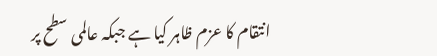انتقام کا عزم ظاہر کیا ہے جبکہ عالمی سطح پر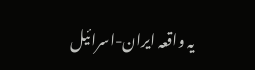یہ واقعہ ایران-اسرائیل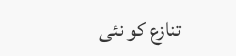تنازع کو نئی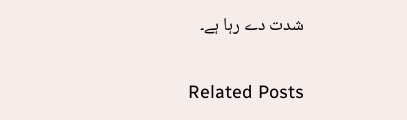شدت دے رہا ہے۔

Related Posts